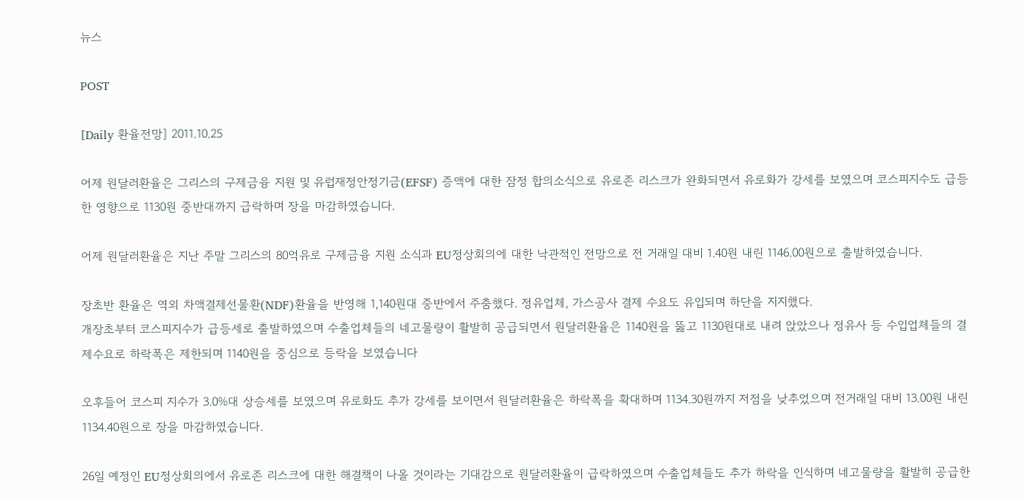뉴스

POST

[Daily 환율전망] 2011.10.25

어제 원달러환율은 그리스의 구제금융 지원 및 유럽재정안정기금(EFSF) 증액에 대한 잠정 합의소식으로 유로존 리스크가 완화되면서 유로화가 강세를 보였으며 코스피지수도 급등한 영향으로 1130원 중반대까지 급락하며 장을 마감하였습니다.

어제 원달러환율은 지난 주말 그리스의 80억유로 구제금융 지원 소식과 EU정상회의에 대한 낙관적인 전망으로 전 거래일 대비 1.40원 내린 1146.00원으로 출발하였습니다.

장초반 환율은 역외 차액결제선물환(NDF)환율을 반영해 1,140원대 중반에서 주춤했다. 정유업체, 가스공사 결제 수요도 유입되며 하단을 지지했다.
개장초부터 코스피지수가 급등세로 출발하였으며 수출업체들의 네고물량이 활발히 공급되면서 원달러환율은 1140원을 뚫고 1130원대로 내려 앉았으나 정유사 등 수입업체들의 결제수요로 하락폭은 제한되며 1140원을 중심으로 등락을 보였습니다

오후들어 코스피 지수가 3.0%대 상승세를 보였으며 유로화도 추가 강세를 보이면서 원달러환율은 하락폭을 확대하며 1134.30원까지 저점을 낮추었으며 전거래일 대비 13.00원 내린 1134.40원으로 장을 마감하였습니다.

26일 예정인 EU정상회의에서 유로존 리스크에 대한 해결책이 나올 것이라는 기대감으로 원달러환율이 급락하였으며 수출업체들도 추가 하락을 인식하며 네고물량을 활발히 공급한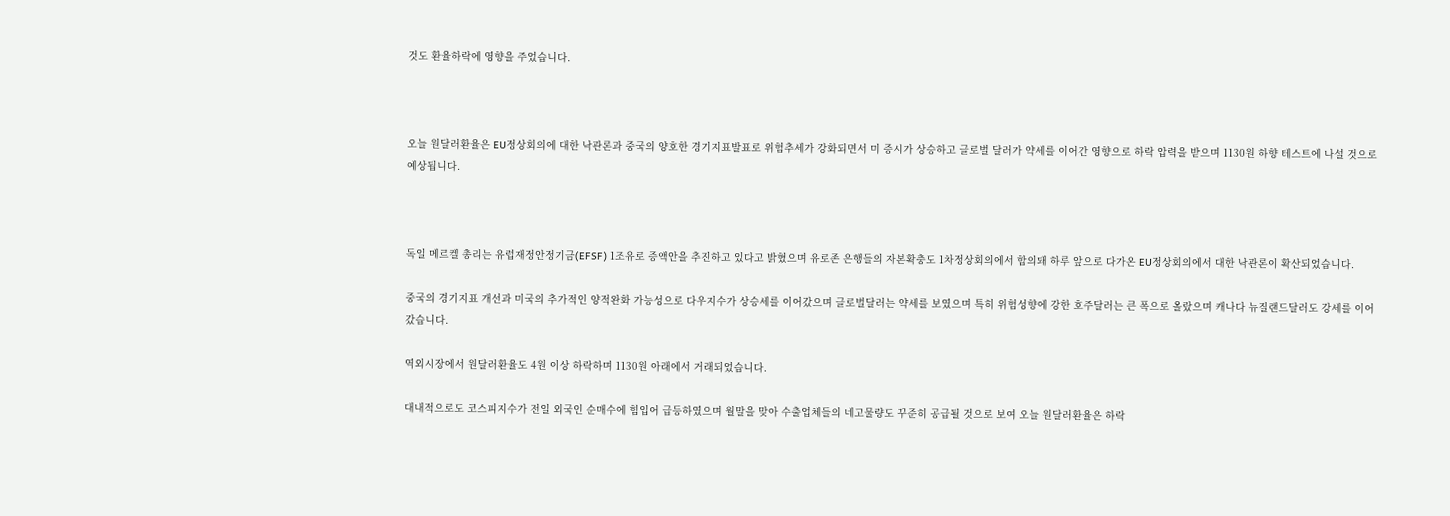것도 환율하락에 영향을 주었습니다.



오늘 원달러환율은 EU정상회의에 대한 낙관론과 중국의 양호한 경기지표발표로 위험추세가 강화되면서 미 증시가 상승하고 글로벌 달러가 약세를 이어간 영향으로 하락 압력을 받으며 1130원 하향 테스트에 나설 것으로 예상됩니다.



독일 메르켈 총리는 유럽재정안정기금(EFSF) 1조유로 증액안을 추진하고 있다고 밝혔으며 유로존 은행들의 자본확충도 1차정상회의에서 합의돼 하루 앞으로 다가온 EU정상회의에서 대한 낙관론이 확산되었습니다.

중국의 경기지표 개선과 미국의 추가적인 양적완화 가능성으로 다우지수가 상승세를 이어갔으며 글로벌달러는 약세를 보였으며 특히 위험성향에 강한 호주달러는 큰 폭으로 올랐으며 캐나다 뉴질랜드달러도 강세를 이어갔습니다.

역외시장에서 원달러환율도 4원 이상 하락하며 1130원 아래에서 거래되었습니다.

대내적으로도 코스피지수가 전일 외국인 순매수에 힘입어 급등하였으며 월말을 맞아 수출업체들의 네고물량도 꾸준히 공급될 것으로 보여 오늘 원달러환율은 하락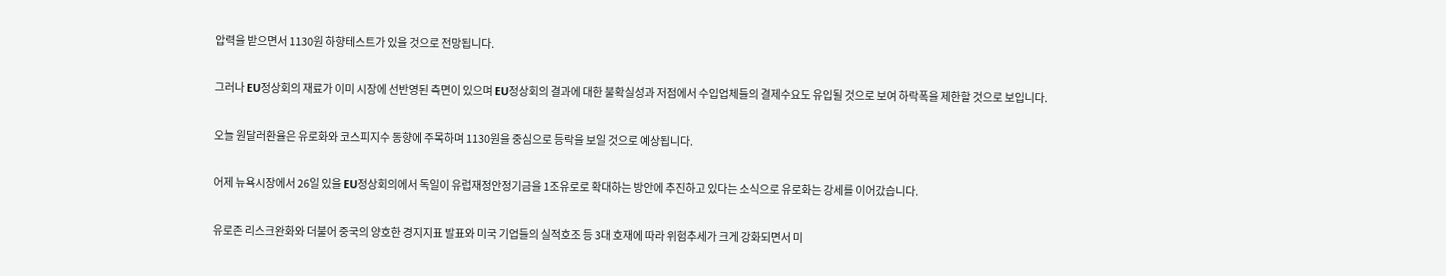압력을 받으면서 1130원 하향테스트가 있을 것으로 전망됩니다.

그러나 EU정상회의 재료가 이미 시장에 선반영된 측면이 있으며 EU정상회의 결과에 대한 불확실성과 저점에서 수입업체들의 결제수요도 유입될 것으로 보여 하락폭을 제한할 것으로 보입니다.

오늘 원달러환율은 유로화와 코스피지수 동향에 주목하며 1130원을 중심으로 등락을 보일 것으로 예상됩니다.

어제 뉴욕시장에서 26일 있을 EU정상회의에서 독일이 유럽재정안정기금을 1조유로로 확대하는 방안에 추진하고 있다는 소식으로 유로화는 강세를 이어갔습니다.

유로존 리스크완화와 더불어 중국의 양호한 경지지표 발표와 미국 기업들의 실적호조 등 3대 호재에 따라 위험추세가 크게 강화되면서 미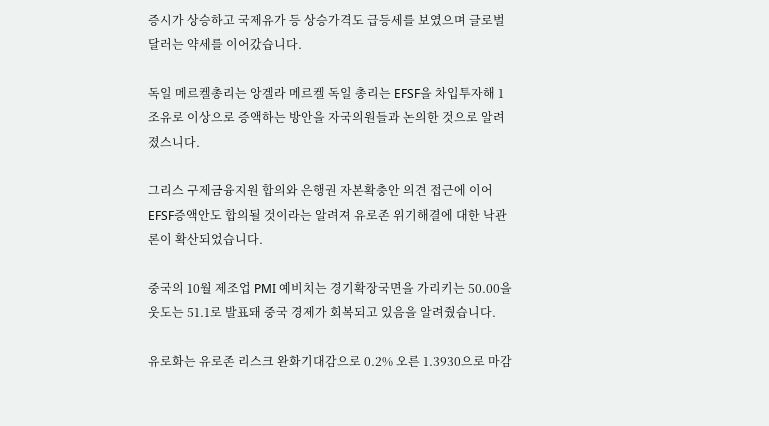증시가 상승하고 국제유가 등 상승가격도 급등세를 보였으며 글로벌 달러는 약세를 이어갔습니다.

독일 메르켈총리는 앙겔라 메르켈 독일 총리는 EFSF을 차입투자해 1조유로 이상으로 증액하는 방안을 자국의원들과 논의한 것으로 알려졌스니다.

그리스 구제금융지원 합의와 은행권 자본확충안 의견 접근에 이어 EFSF증액안도 합의될 것이라는 알려져 유로존 위기해결에 대한 낙관론이 확산되었습니다.

중국의 10월 제조업 PMI 예비치는 경기확장국면을 가리키는 50.00을 웃도는 51.1로 발표돼 중국 경제가 회복되고 있음을 알려줬습니다.

유로화는 유로존 리스크 완화기대감으로 0.2% 오른 1.3930으로 마감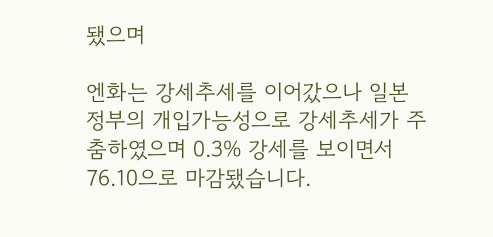됐으며

엔화는 강세추세를 이어갔으나 일본정부의 개입가능성으로 강세추세가 주춤하였으며 0.3% 강세를 보이면서 76.10으로 마감됐습니다.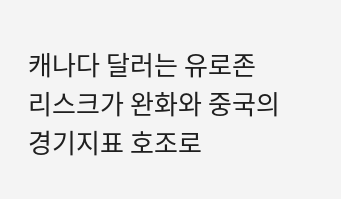캐나다 달러는 유로존 리스크가 완화와 중국의 경기지표 호조로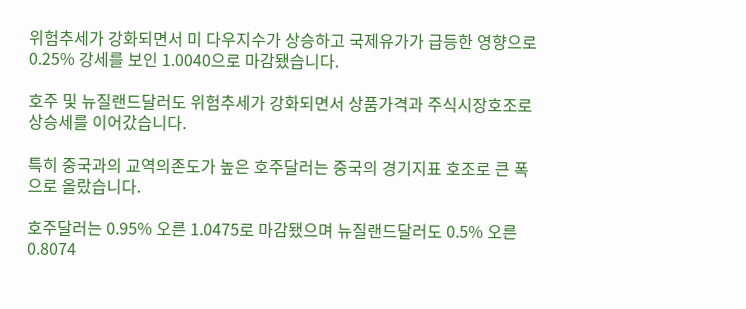위험추세가 강화되면서 미 다우지수가 상승하고 국제유가가 급등한 영향으로 0.25% 강세를 보인 1.0040으로 마감됐습니다.

호주 및 뉴질랜드달러도 위험추세가 강화되면서 상품가격과 주식시장호조로 상승세를 이어갔습니다.

특히 중국과의 교역의존도가 높은 호주달러는 중국의 경기지표 호조로 큰 폭으로 올랐습니다.

호주달러는 0.95% 오른 1.0475로 마감됐으며 뉴질랜드달러도 0.5% 오른 0.8074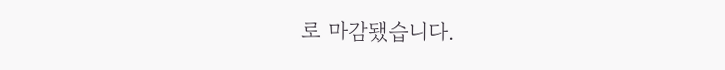로 마감됐습니다.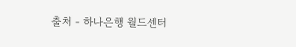출처 - 하나은행 월드센터